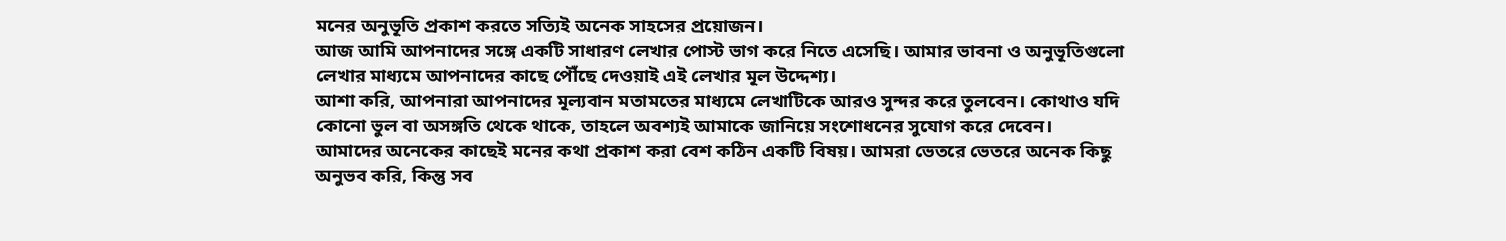মনের অনুভূতি প্রকাশ করতে সত্যিই অনেক সাহসের প্রয়োজন।
আজ আমি আপনাদের সঙ্গে একটি সাধারণ লেখার পোস্ট ভাগ করে নিতে এসেছি। আমার ভাবনা ও অনুভূতিগুলো লেখার মাধ্যমে আপনাদের কাছে পৌঁছে দেওয়াই এই লেখার মূল উদ্দেশ্য।
আশা করি, আপনারা আপনাদের মূল্যবান মতামতের মাধ্যমে লেখাটিকে আরও সুন্দর করে তুলবেন। কোথাও যদি কোনো ভুল বা অসঙ্গতি থেকে থাকে, তাহলে অবশ্যই আমাকে জানিয়ে সংশোধনের সুযোগ করে দেবেন।
আমাদের অনেকের কাছেই মনের কথা প্রকাশ করা বেশ কঠিন একটি বিষয়। আমরা ভেতরে ভেতরে অনেক কিছু অনুভব করি, কিন্তু সব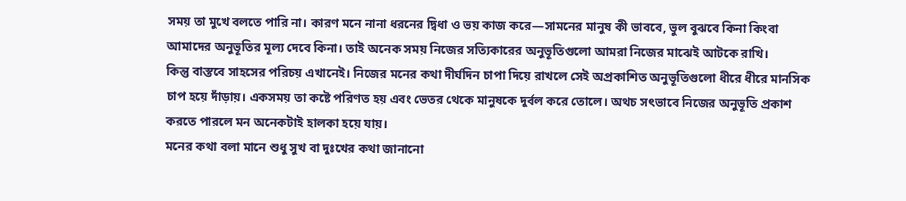সময় তা মুখে বলতে পারি না। কারণ মনে নানা ধরনের দ্বিধা ও ভয় কাজ করে—সামনের মানুষ কী ভাববে, ভুল বুঝবে কিনা কিংবা আমাদের অনুভূতির মূল্য দেবে কিনা। তাই অনেক সময় নিজের সত্যিকারের অনুভূতিগুলো আমরা নিজের মাঝেই আটকে রাখি।
কিন্তু বাস্তবে সাহসের পরিচয় এখানেই। নিজের মনের কথা দীর্ঘদিন চাপা দিয়ে রাখলে সেই অপ্রকাশিত অনুভূতিগুলো ধীরে ধীরে মানসিক চাপ হয়ে দাঁড়ায়। একসময় তা কষ্টে পরিণত হয় এবং ভেতর থেকে মানুষকে দুর্বল করে তোলে। অথচ সৎভাবে নিজের অনুভূতি প্রকাশ করতে পারলে মন অনেকটাই হালকা হয়ে যায়।
মনের কথা বলা মানে শুধু সুখ বা দুঃখের কথা জানানো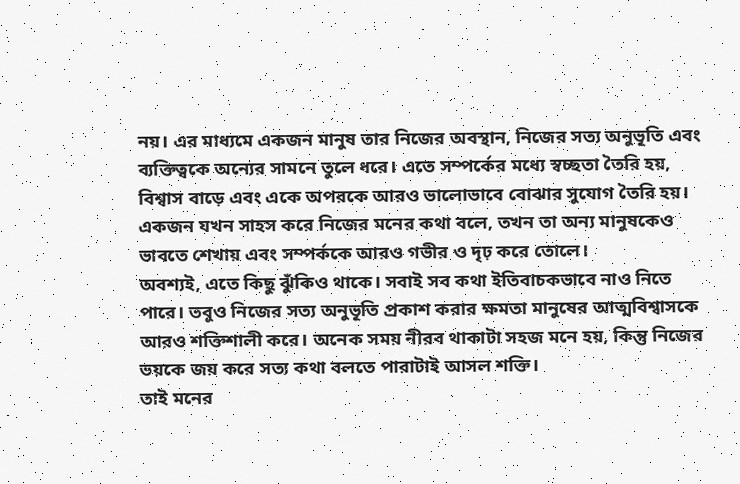নয়। এর মাধ্যমে একজন মানুষ তার নিজের অবস্থান, নিজের সত্য অনুভূতি এবং ব্যক্তিত্বকে অন্যের সামনে তুলে ধরে। এতে সম্পর্কের মধ্যে স্বচ্ছতা তৈরি হয়, বিশ্বাস বাড়ে এবং একে অপরকে আরও ভালোভাবে বোঝার সুযোগ তৈরি হয়। একজন যখন সাহস করে নিজের মনের কথা বলে, তখন তা অন্য মানুষকেও ভাবতে শেখায় এবং সম্পর্ককে আরও গভীর ও দৃঢ় করে তোলে।
অবশ্যই, এতে কিছু ঝুঁকিও থাকে। সবাই সব কথা ইতিবাচকভাবে নাও নিতে পারে। তবুও নিজের সত্য অনুভূতি প্রকাশ করার ক্ষমতা মানুষের আত্মবিশ্বাসকে আরও শক্তিশালী করে। অনেক সময় নীরব থাকাটা সহজ মনে হয়, কিন্তু নিজের ভয়কে জয় করে সত্য কথা বলতে পারাটাই আসল শক্তি।
তাই মনের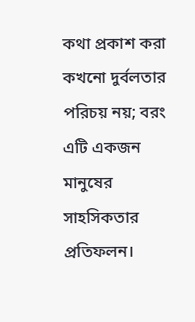কথা প্রকাশ করা কখনো দুর্বলতার পরিচয় নয়; বরং এটি একজন মানুষের সাহসিকতার প্রতিফলন।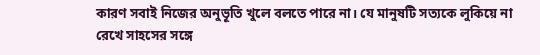কারণ সবাই নিজের অনুভূতি খুলে বলতে পারে না। যে মানুষটি সত্যকে লুকিয়ে না রেখে সাহসের সঙ্গে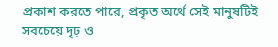প্রকাশ করতে পারে, প্রকৃত অর্থে সেই মানুষটিই সবচেয়ে দৃঢ় ও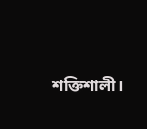শক্তিশালী।